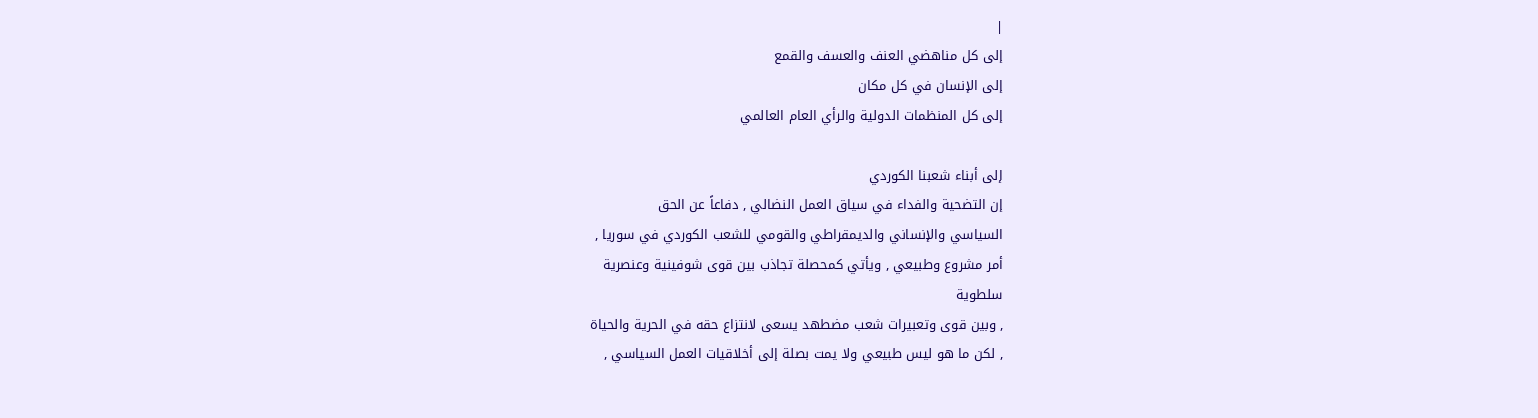|
إلى كل مناهضي العنف والعسف والقمع
إلى الإنسان في كل مكان
إلى كل المنظمات الدولية والرأي العام العالمي

إلى أبناء شعبنا الكوردي
إن التضحية والفداء في سياق العمل النضالي , دفاعاً عن الحق
السياسي والإنساني والديمقراطي والقومي للشعب الكوردي في سوريا ,
أمر مشروع وطبيعي , ويأتي كمحصلة تجاذب بين قوى شوفينية وعنصرية
سلطوية
, وبين قوى وتعبيرات شعب مضطهد يسعى لانتزاع حقه في الحرية والحياة
, لكن ما هو ليس طبيعي ولا يمت بصلة إلى أخلاقيات العمل السياسي ,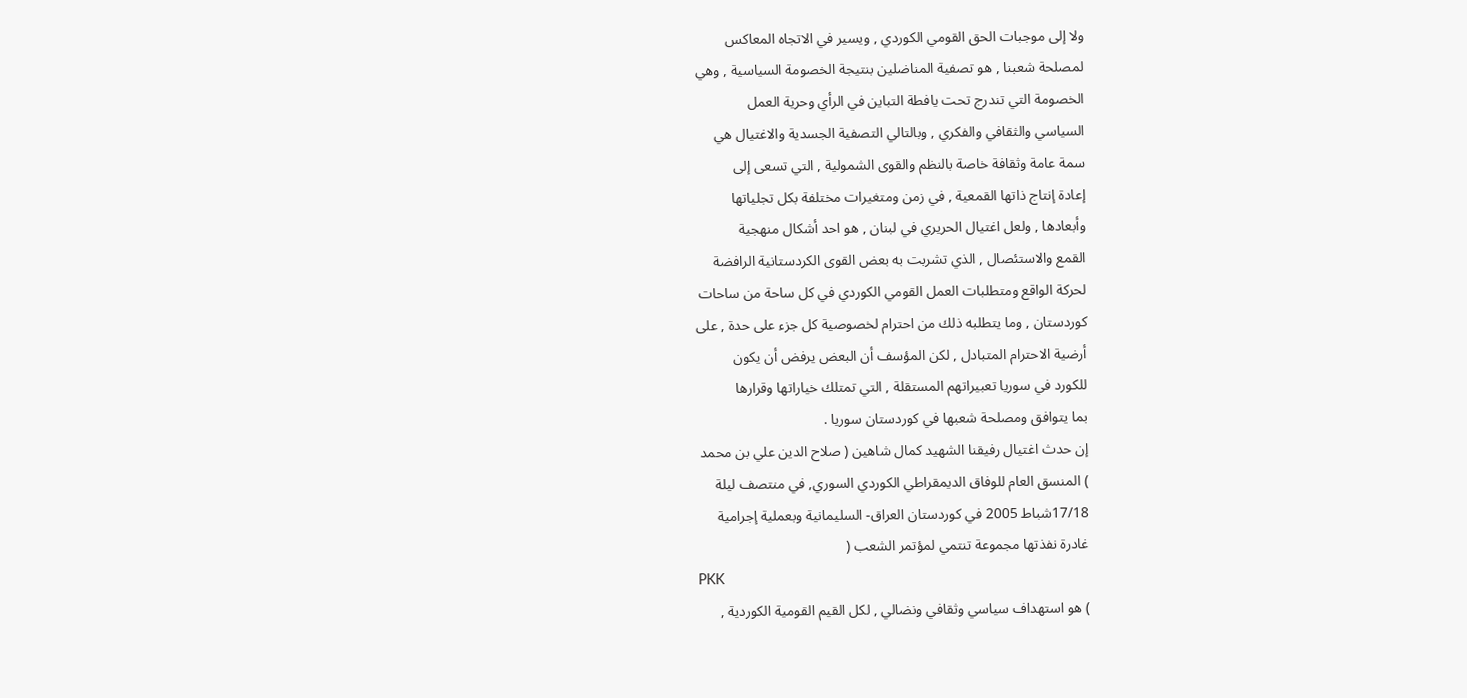ولا إلى موجبات الحق القومي الكوردي , ويسير في الاتجاه المعاكس
لمصلحة شعبنا , هو تصفية المناضلين بنتيجة الخصومة السياسية , وهي
الخصومة التي تندرج تحت يافطة التباين في الرأي وحرية العمل
السياسي والثقافي والفكري , وبالتالي التصفية الجسدية والاغتيال هي
سمة عامة وثقافة خاصة بالنظم والقوى الشمولية , التي تسعى إلى
إعادة إنتاج ذاتها القمعية , في زمن ومتغيرات مختلفة بكل تجلياتها
وأبعادها , ولعل اغتيال الحريري في لبنان , هو احد أشكال منهجية
القمع والاستئصال , الذي تشربت به بعض القوى الكردستانية الرافضة
لحركة الواقع ومتطلبات العمل القومي الكوردي في كل ساحة من ساحات
كوردستان , وما يتطلبه ذلك من احترام لخصوصية كل جزء على حدة , على
أرضية الاحترام المتبادل , لكن المؤسف أن البعض يرفض أن يكون
للكورد في سوريا تعبيراتهم المستقلة , التي تمتلك خياراتها وقرارها
بما يتوافق ومصلحة شعبها في كوردستان سوريا .
إن حدث اغتيال رفيقنا الشهيد كمال شاهين ( صلاح الدين علي بن محمد
) المنسق العام للوفاق الديمقراطي الكوردي السوري, في منتصف ليلة
17/18شباط 2005 في كوردستان العراق- السليمانية وبعملية إجرامية
غادرة نفذتها مجموعة تنتمي لمؤتمر الشعب (
PKK
) هو استهداف سياسي وثقافي ونضالي , لكل القيم القومية الكوردية ,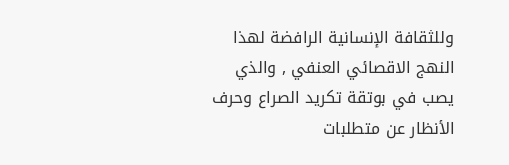وللثقافة الإنسانية الرافضة لهذا النهج الاقصائي العنفي , والذي
يصب في بوتقة تكريد الصراع وحرف الأنظار عن متطلبات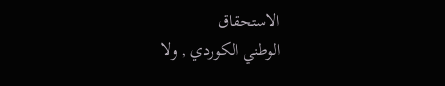الاستحقاق
الوطني الكوردي , ولا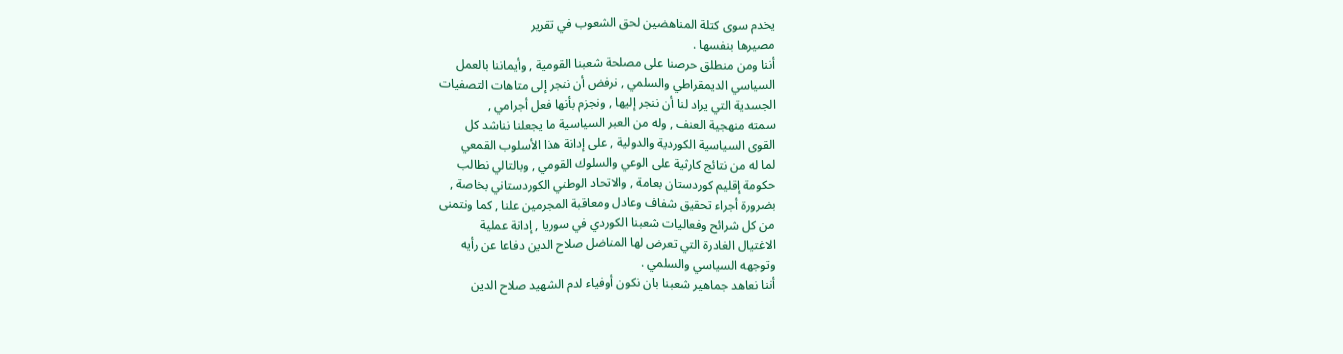يخدم سوى كتلة المناهضين لحق الشعوب في تقرير
مصيرها بنفسها .
أننا ومن منطلق حرصنا على مصلحة شعبنا القومية , وأيماننا بالعمل
السياسي الديمقراطي والسلمي , نرفض أن ننجر إلى متاهات التصفيات
الجسدية التي يراد لنا أن ننجر إليها , ونجزم بأنها فعل أجرامي ,
سمته منهجية العنف , وله من العبر السياسية ما يجعلنا نناشد كل
القوى السياسية الكوردية والدولية , على إدانة هذا الأسلوب القمعي
لما له من نتائج كارثية على الوعي والسلوك القومي , وبالتالي نطالب
حكومة إقليم كوردستان بعامة , والاتحاد الوطني الكوردستاني بخاصة ,
بضرورة أجراء تحقيق شفاف وعادل ومعاقبة المجرمين علنا , كما ونتمنى
من كل شرائح وفعاليات شعبنا الكوردي في سوريا , إدانة عملية
الاغتيال الغادرة التي تعرض لها المناضل صلاح الدين دفاعا عن رأيه
وتوجهه السياسي والسلمي .
أننا نعاهد جماهير شعبنا بان نكون أوفياء لدم الشهيد صلاح الدين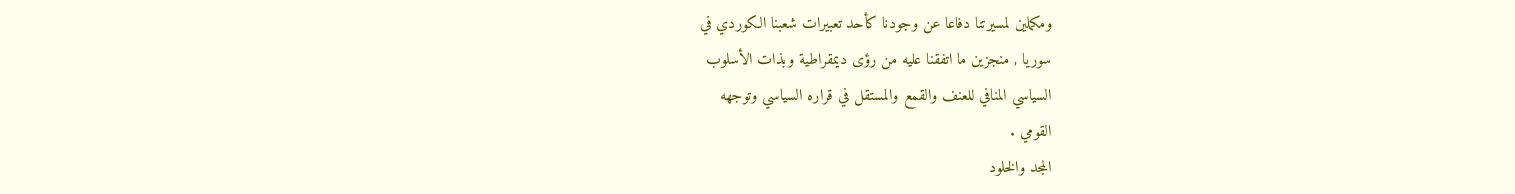ومكملين لمسيرتنا دفاعا عن وجودنا كأحد تعبيرات شعبنا الكوردي في
سوريا , منجزين ما اتفقنا عليه من رؤى ديمقراطية وبذات الأسلوب
السياسي المنافي للعنف والقمع والمستقل في قراره السياسي وتوجهه
القومي .
المجد والخلود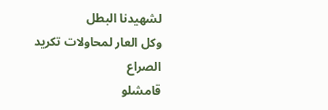لشهيدنا البطل
وكل العار لمحاولات تكريد الصراع
قامشلو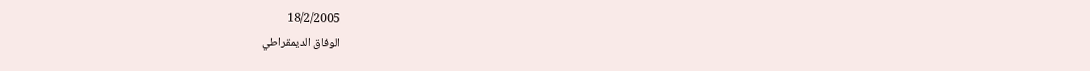18/2/2005
الوفاق الديمقراطي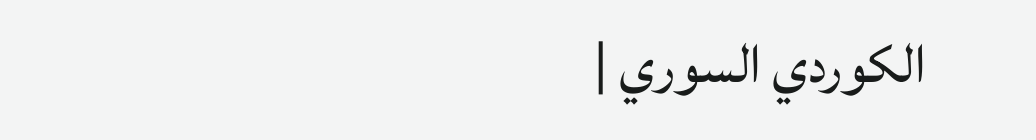الكوردي السوري |